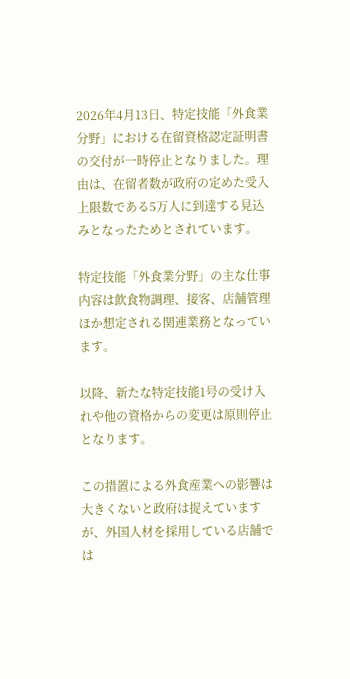2026年4月13日、特定技能「外食業分野」における在留資格認定証明書の交付が一時停止となりました。理由は、在留者数が政府の定めた受入上限数である5万人に到達する見込みとなったためとされています。

特定技能「外食業分野」の主な仕事内容は飲食物調理、接客、店舗管理ほか想定される関連業務となっています。

以降、新たな特定技能1号の受け入れや他の資格からの変更は原則停止となります。

この措置による外食産業への影響は大きくないと政府は捉えていますが、外国人材を採用している店舗では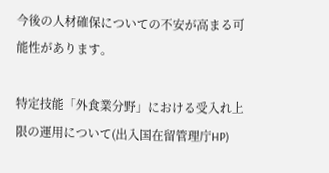今後の人材確保についての不安が高まる可能性があります。

特定技能「外食業分野」における受入れ上限の運用について(出入国在留管理庁HP)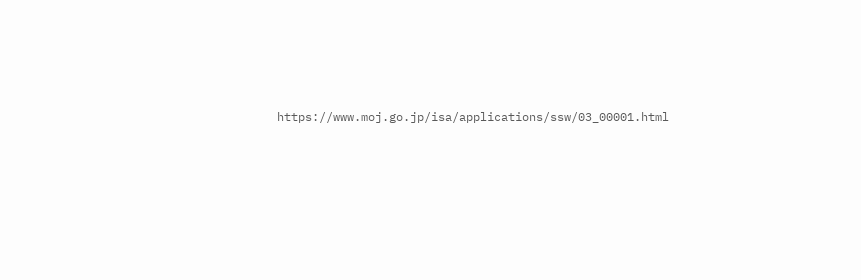https://www.moj.go.jp/isa/applications/ssw/03_00001.html